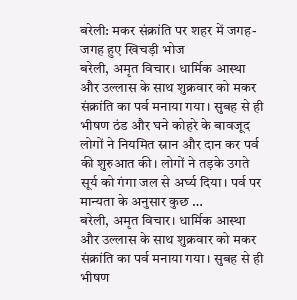बरेली: मकर संक्रांति पर शहर में जगह-जगह हुए खिचड़ी भोज
बरेली, अमृत विचार। धार्मिक आस्था और उल्लास के साथ शुक्रवार को मकर संक्रांति का पर्व मनाया गया। सुबह से ही भीषण ठंड और घने कोहरे के बावजूद लोगों ने नियमित स्नान और दान कर पर्व की शुरुआत की। लोगों ने तड़के उगते सूर्य को गंगा जल से अर्घ्य दिया। पर्व पर मान्यता के अनुसार कुछ …
बरेली, अमृत विचार। धार्मिक आस्था और उल्लास के साथ शुक्रवार को मकर संक्रांति का पर्व मनाया गया। सुबह से ही भीषण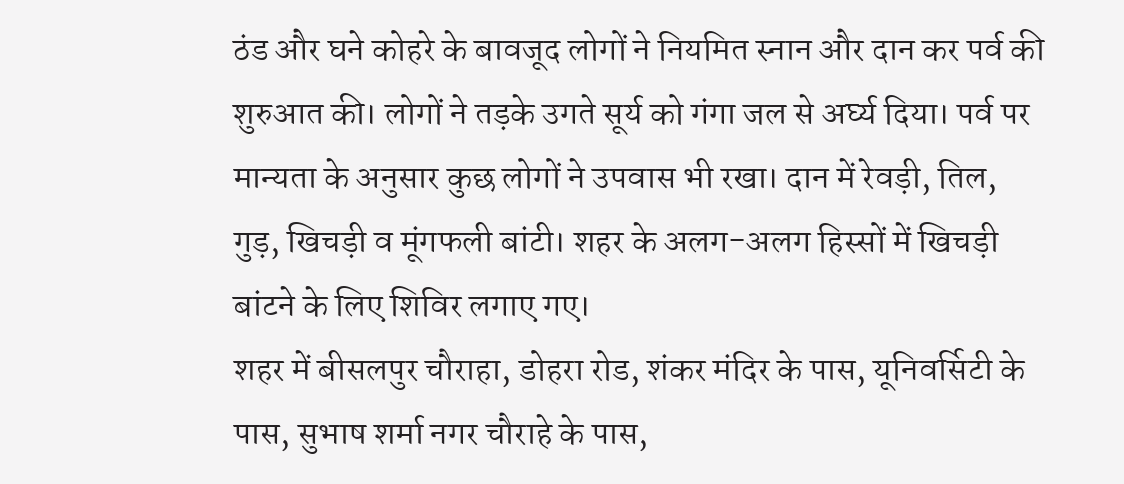ठंड और घने कोहरे के बावजूद लोगों ने नियमित स्नान और दान कर पर्व की शुरुआत की। लोगों ने तड़के उगते सूर्य को गंगा जल से अर्घ्य दिया। पर्व पर मान्यता के अनुसार कुछ लोगों ने उपवास भी रखा। दान में रेवड़ी, तिल, गुड़, खिचड़ी व मूंगफली बांटी। शहर के अलग-अलग हिस्सों में खिचड़ी बांटने के लिए शिविर लगाए गए।
शहर में बीसलपुर चौराहा, डोहरा रोड, शंकर मंदिर के पास, यूनिवर्सिटी के पास, सुभाष शर्मा नगर चौराहे के पास,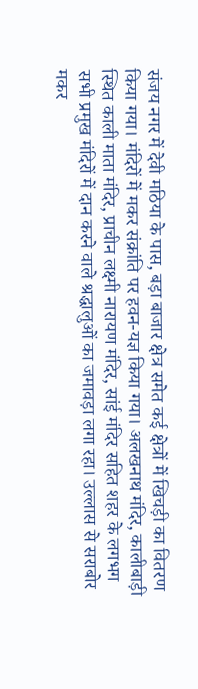संजय नगर में देवी मठिया के पास, बड़ा बाजार क्षेत्र समेत कई क्षेत्रों में खिचड़ी का वितरण किया गया। मंदिरों में मकर संक्रांति पर हवन-यज्ञ किया गया। अलखनाथ मंदिर, कालीबाड़ी स्थित काली माता मंदिर, प्राचीन लक्ष्मी नारायण मंदिर, सांई मंदिर सहित शहर के लगभग सभी प्रमुख मंदिरों में दान करने वाले श्रद्धालुओं का जमावड़ा लगा रहा। उल्लास से सराबोर मकर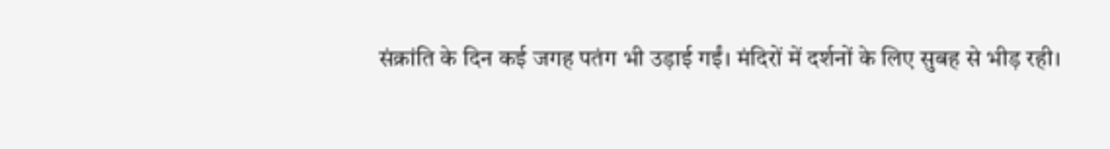संक्रांति के दिन कई जगह पतंग भी उड़ाई गईं। मंदिरों में दर्शनों के लिए सुबह से भीड़ रही।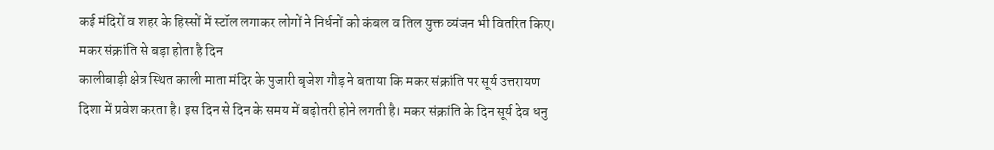कई मंदिरों व शहर के हिस्सों में स्टॉल लगाकर लोगों ने निर्धनों को कंबल व तिल युक्त व्यंजन भी वितरित किए।
मकर संक्रांति से बड़ा होता है दिन
कालीबाड़ी क्षेत्र स्थित काली माता मंदिर के पुजारी बृजेश गौड़ ने बताया कि मकर संक्रांति पर सूर्य उत्तरायण दिशा में प्रवेश करता है। इस दिन से दिन के समय में बढ़ोतरी होने लगती है। मकर संक्रांति के दिन सूर्य देव धनु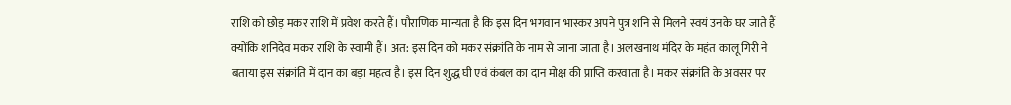राशि को छोड़ मकर राशि में प्रवेश करते हैं। पौराणिक मान्यता है कि इस दिन भगवान भास्कर अपने पुत्र शनि से मिलने स्वयं उनके घर जाते हैं क्योंकि शनिदेव मकर राशि के स्वामी हैं। अत: इस दिन को मकर संक्रांति के नाम से जाना जाता है। अलखनाथ मंदिर के महंत कालू गिरी ने बताया इस संक्रांति में दान का बड़ा महत्व है। इस दिन शुद्ध घी एवं कंबल का दान मोक्ष की प्राप्ति करवाता है। मकर संक्रांति के अवसर पर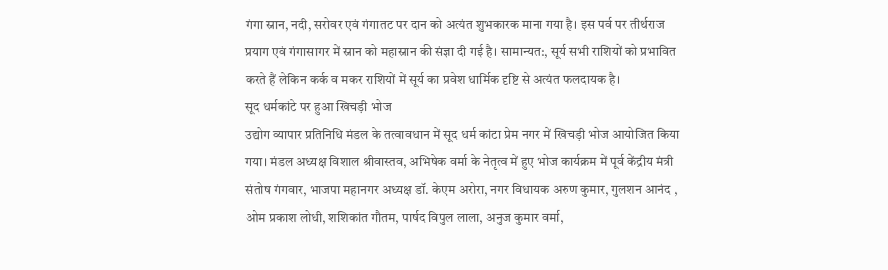गंगा स्नान, नदी, सरोवर एवं गंगातट पर दान को अत्यंत शुभकारक माना गया है। इस पर्व पर तीर्थराज प्रयाग एवं गंगासागर में स्नान को महास्नान की संज्ञा दी गई है। सामान्यत:, सूर्य सभी राशियों को प्रभावित करते हैं लेकिन कर्क व मकर राशियों में सूर्य का प्रवेश धार्मिक दृष्टि से अत्यंत फलदायक है।
सूद धर्मकांटे पर हुआ खिचड़ी भोज
उद्योग व्यापार प्रतिनिधि मंडल के तत्वावधान में सूद धर्म कांटा प्रेम नगर में खिचड़ी भोज आयोजित किया गया। मंडल अध्यक्ष विशाल श्रीवास्तव, अभिषेक वर्मा के नेतृत्व में हुए भोज कार्यक्रम में पूर्व केंद्रीय मंत्री संतोष गंगवार, भाजपा महानगर अध्यक्ष डॉ. केएम अरोरा, नगर विधायक अरुण कुमार, गुलशन आनंद , ओम प्रकाश लोधी, शशिकांत गौतम, पार्षद विपुल लाला, अनुज कुमार वर्मा,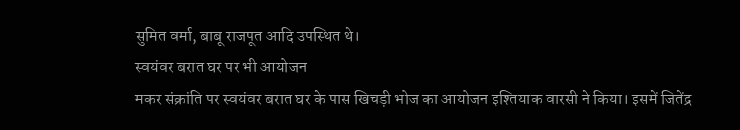सुमित वर्मा, बाबू राजपूत आदि उपस्थित थे।
स्वयंवर बरात घर पर भी आयोजन
मकर संक्रांति पर स्वयंवर बरात घर के पास खिचड़ी भोज का आयोजन इश्तियाक वारसी ने किया। इसमें जितेंद्र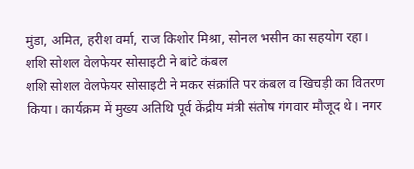मुंडा, अमित, हरीश वर्मा, राज किशोर मिश्रा, सोनल भसीन का सहयोग रहा।
शशि सोशल वेलफेयर सोसाइटी ने बांटे कंबल
शशि सोशल वेलफेयर सोसाइटी ने मकर संक्रांति पर कंबल व खिचड़ी का वितरण किया। कार्यक्रम में मुख्य अतिथि पूर्व केंद्रीय मंत्री संतोष गंगवार मौजूद थे। नगर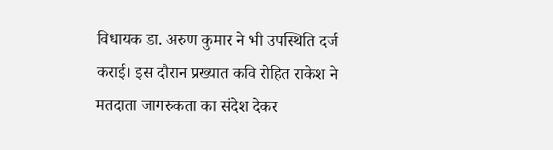विधायक डा. अरुण कुमार ने भी उपस्थिति दर्ज कराई। इस दौरान प्रख्यात कवि रोहित राकेश ने मतदाता जागरुकता का संदेश देकर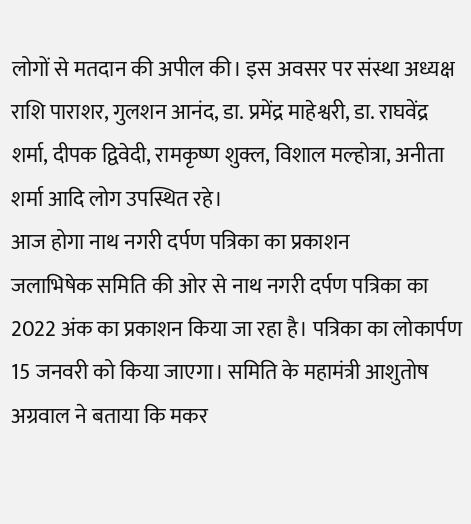लोगों से मतदान की अपील की। इस अवसर पर संस्था अध्यक्ष राशि पाराशर, गुलशन आनंद, डा. प्रमेंद्र माहेश्वरी, डा. राघवेंद्र शर्मा, दीपक द्विवेदी, रामकृष्ण शुक्ल, विशाल मल्होत्रा, अनीता शर्मा आदि लोग उपस्थित रहे।
आज होगा नाथ नगरी दर्पण पत्रिका का प्रकाशन
जलाभिषेक समिति की ओर से नाथ नगरी दर्पण पत्रिका का 2022 अंक का प्रकाशन किया जा रहा है। पत्रिका का लोकार्पण 15 जनवरी को किया जाएगा। समिति के महामंत्री आशुतोष अग्रवाल ने बताया कि मकर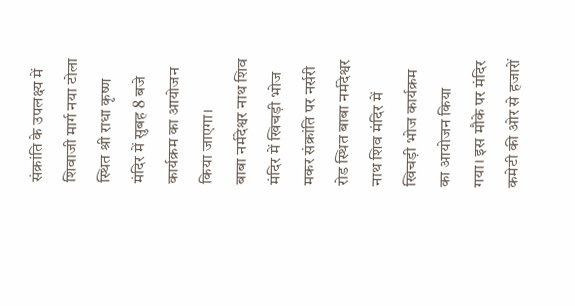संक्रांति के उपलक्ष्य में शिवाजी मार्ग नया टोला स्थित श्री राधा कृष्ण मंदिर में सुबह 8 बजे कार्यक्रम का आयोजन किया जाएगा।
बाबा नर्मदेश्वर नाथ शिव मंदिर में खिचड़ी भोज
मकर संक्रांति पर नर्सरी रोड स्थित बाबा नर्मदेश्वर नाथ शिव मंदिर में खिचड़ी भोज कार्यक्रम का आयोजन किया गया। इस मौके पर मंदिर कमेटी की ओर से हजारों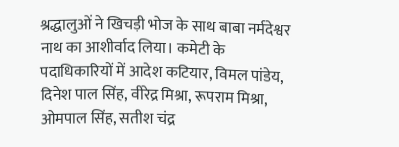श्रद्धालुओं ने खिचड़ी भोज के साथ बाबा नर्मदेश्वर नाथ का आशीर्वाद लिया। कमेटी के पदाधिकारियों में आदेश कटियार, विमल पांडेय, दिनेश पाल सिंह, वीरेद्र मिश्रा, रूपराम मिश्रा, ओमपाल सिंह, सतीश चंद्र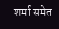शर्मा समेत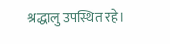श्रद्धालु उपस्थित रहे।